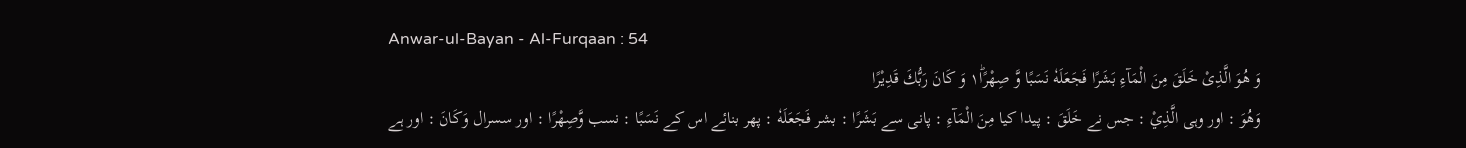Anwar-ul-Bayan - Al-Furqaan : 54
وَ هُوَ الَّذِیْ خَلَقَ مِنَ الْمَآءِ بَشَرًا فَجَعَلَهٗ نَسَبًا وَّ صِهْرًا١ؕ وَ كَانَ رَبُّكَ قَدِیْرًا
وَهُوَ : اور وہی الَّذِيْ : جس نے خَلَقَ : پیدا کیا مِنَ الْمَآءِ : پانی سے بَشَرًا : بشر فَجَعَلَهٗ : پھر بنائے اس کے نَسَبًا : نسب وَّصِهْرًا : اور سسرال وَكَانَ : اور ہے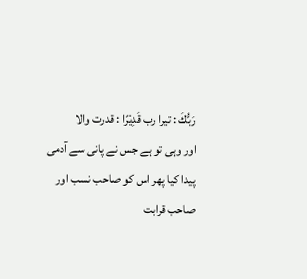رَبُّكَ : تیرا رب قَدِيْرًا : قدرت والا
اور وہی تو ہے جس نے پانی سے آدمی پیدا کیا پھر اس کو صاحب نسب اور صاحب قرابت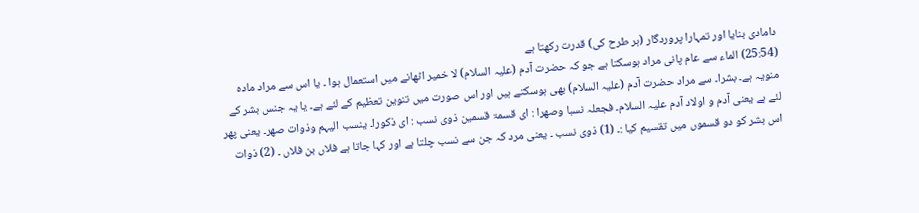دامادی بنایا اور تمہارا پروردگار (ہر طرح کی) قدرت رکھتا ہے
(25:54) الماء سے عام پانی مراد ہوسکتا ہے جو کہ حضرت آدم (علیہ السلام) لا خمیر اٹھانے میں استعمال ہوا ۔ یا اس سے مراد مادہ منویہ ہے۔ بشرا۔ سے مراد حضرت آدم (علیہ السلام) بھی ہوسکتے ہیں اور اس صورت میں تنوین تعظیم کے لئے ہے۔ یا یہ جنس بشر کے لئے ہے یعنی آدم و اولاد آدم علیہ السلام۔ فجعلہ نسبا وصھرا : ای قسمۃ قسمین ذوی نسب : ای ذکورا۔ ینسب الیہم وذوات صھر۔ یعنی پھر اس بشر کو دو قسموں میں تقسیم کیا :۔ (1) ذوی نسب ۔ یعنی مرد کہ جن سے نسب چلتا ہے اور کہا جاتا ہے فلاں بن فلاں ۔ (2) ذوات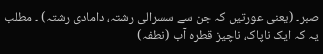صبر۔ (یعنی عورتیں کہ جن سے سسرالی رشتہ، دامادی رشتہ) ۔ مطلب یہ کہ ایک ناپاک، ناچیز قطرہ آب (نطفہ)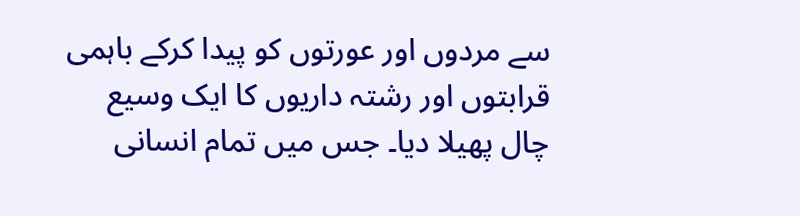سے مردوں اور عورتوں کو پیدا کرکے باہمی قرابتوں اور رشتہ داریوں کا ایک وسیع چال پھیلا دیا۔ جس میں تمام انسانی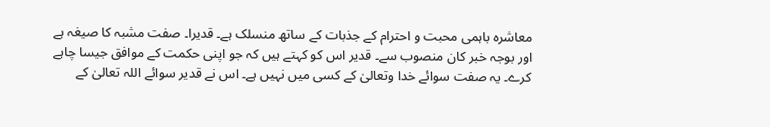معاشرہ باہمی محبت و احترام کے جذبات کے ساتھ منسلک ہے۔ قدیرا۔ صفت مشبہ کا صیغہ ہے اور بوجہ خبر کان منصوب سے۔ قدیر اس کو کہتے ہیں کہ جو اپنی حکمت کے موافق جیسا چاہے کرے۔ یہ صفت سوائے خدا وتعالیٰ کے کسی میں نہیں ہے۔ اس نے قدیر سوائے اللہ تعالیٰ کے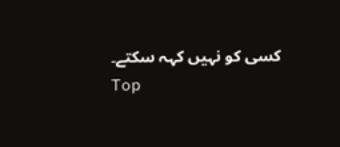کسی کو نہیں کہہ سکتے۔
Top